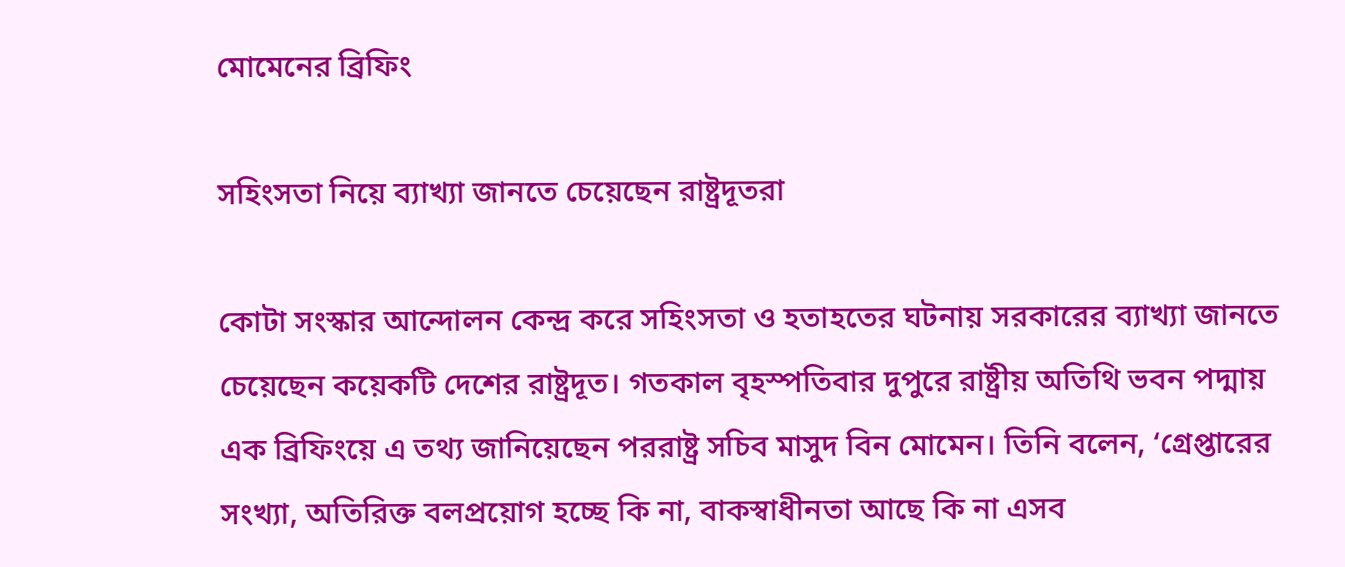মোমেনের ব্রিফিং

সহিংসতা নিয়ে ব্যাখ্যা জানতে চেয়েছেন রাষ্ট্রদূতরা

কোটা সংস্কার আন্দোলন কেন্দ্র করে সহিংসতা ও হতাহতের ঘটনায় সরকারের ব্যাখ্যা জানতে চেয়েছেন কয়েকটি দেশের রাষ্ট্রদূত। গতকাল বৃহস্পতিবার দুপুরে রাষ্ট্রীয় অতিথি ভবন পদ্মায় এক ব্রিফিংয়ে এ তথ্য জানিয়েছেন পররাষ্ট্র সচিব মাসুদ বিন মোমেন। তিনি বলেন, ‘গ্রেপ্তারের সংখ্যা, অতিরিক্ত বলপ্রয়োগ হচ্ছে কি না, বাকস্বাধীনতা আছে কি না এসব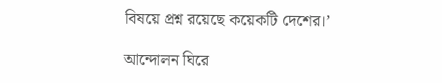বিষয়ে প্রশ্ন রয়েছে কয়েকটি দেশের।’

আন্দোলন ঘিরে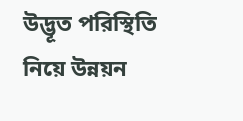উদ্ভূত পরিস্থিতি নিয়ে উন্নয়ন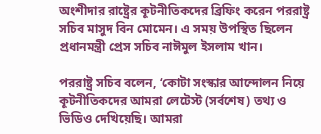অংশীদার রাষ্ট্রের কূটনীতিকদের ব্রিফিং করেন পররাষ্ট্র সচিব মাসুদ বিন মোমেন। এ সময় উপস্থিত ছিলেন প্রধানমন্ত্রী প্রেস সচিব নাঈমুল ইসলাম খান।

পররাষ্ট্র সচিব বলেন, ‘কোটা সংস্কার আন্দোলন নিয়ে কূটনীতিকদের আমরা লেটেস্ট (সর্বশেষ) তথ্য ও ভিডিও দেখিয়েছি। আমরা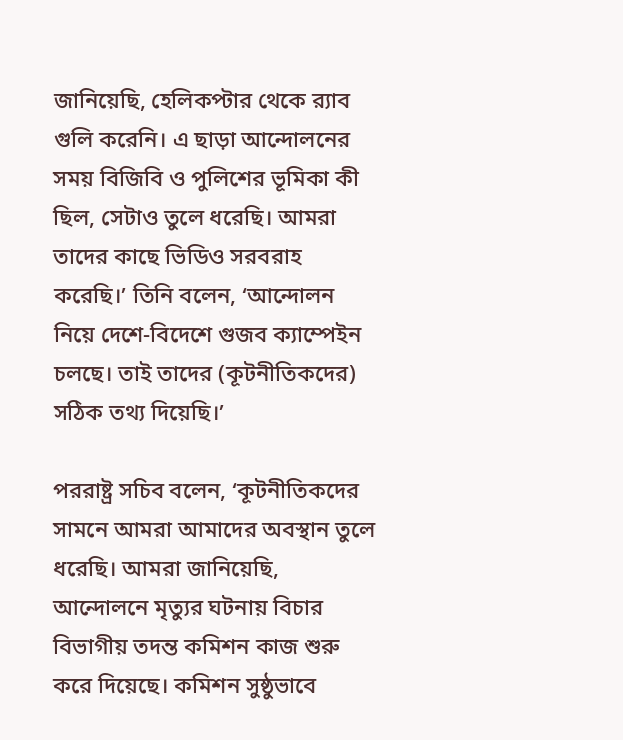জানিয়েছি, হেলিকপ্টার থেকে র‌্যাব গুলি করেনি। এ ছাড়া আন্দোলনের সময় বিজিবি ও পুলিশের ভূমিকা কী ছিল, সেটাও তুলে ধরেছি। আমরা তাদের কাছে ভিডিও সরবরাহ করেছি।’ তিনি বলেন, ‘আন্দোলন নিয়ে দেশে-বিদেশে গুজব ক্যাম্পেইন চলছে। তাই তাদের (কূটনীতিকদের) সঠিক তথ্য দিয়েছি।’

পররাষ্ট্র সচিব বলেন, ‘কূটনীতিকদের সামনে আমরা আমাদের অবস্থান তুলে ধরেছি। আমরা জানিয়েছি, আন্দোলনে মৃত্যুর ঘটনায় বিচার বিভাগীয় তদন্ত কমিশন কাজ শুরু করে দিয়েছে। কমিশন সুষ্ঠুভাবে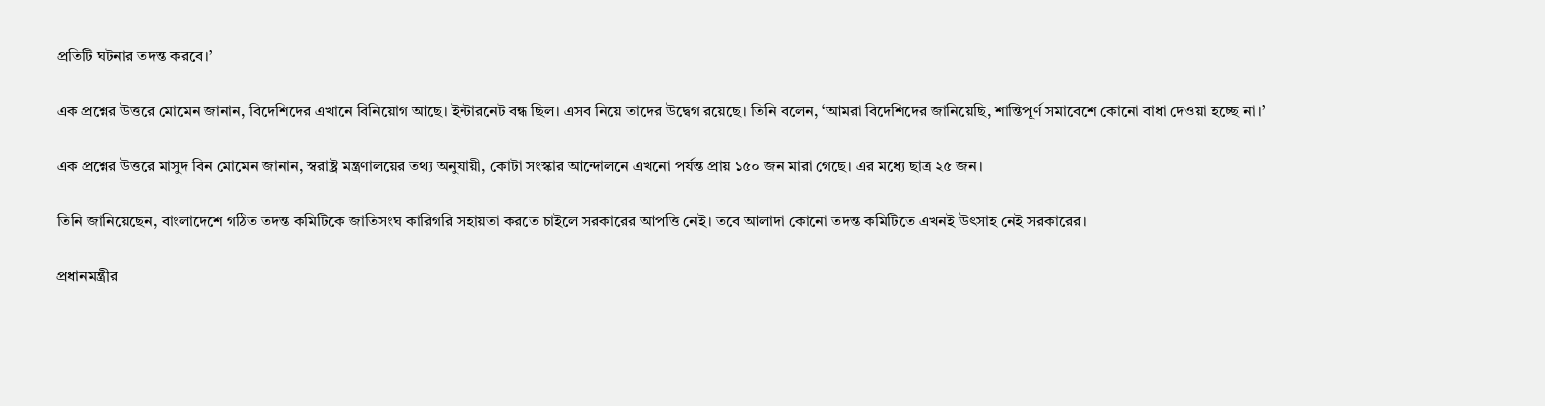প্রতিটি ঘটনার তদন্ত করবে।’

এক প্রশ্নের উত্তরে মোমেন জানান, বিদেশিদের এখানে বিনিয়োগ আছে। ইন্টারনেট বন্ধ ছিল। এসব নিয়ে তাদের উদ্বেগ রয়েছে। তিনি বলেন, ‘আমরা বিদেশিদের জানিয়েছি, শান্তিপূর্ণ সমাবেশে কোনো বাধা দেওয়া হচ্ছে না।’

এক প্রশ্নের উত্তরে মাসুদ বিন মোমেন জানান, স্বরাষ্ট্র মন্ত্রণালয়ের তথ্য অনুযায়ী, কোটা সংস্কার আন্দোলনে এখনো পর্যন্ত প্রায় ১৫০ জন মারা গেছে। এর মধ্যে ছাত্র ২৫ জন।

তিনি জানিয়েছেন, বাংলাদেশে গঠিত তদন্ত কমিটিকে জাতিসংঘ কারিগরি সহায়তা করতে চাইলে সরকারের আপত্তি নেই। তবে আলাদা কোনো তদন্ত কমিটিতে এখনই উৎসাহ নেই সরকারের।

প্রধানমন্ত্রীর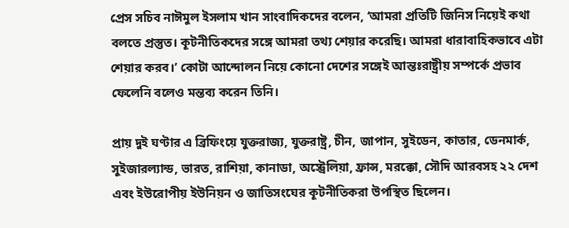প্রেস সচিব নাঈমুল ইসলাম খান সাংবাদিকদের বলেন, ‘আমরা প্রতিটি জিনিস নিয়েই কথা বলতে প্রস্তুত। কূটনীতিকদের সঙ্গে আমরা তথ্য শেয়ার করেছি। আমরা ধারাবাহিকভাবে এটা শেয়ার করব।’ কোটা আন্দোলন নিয়ে কোনো দেশের সঙ্গেই আন্তঃরাষ্ট্রীয় সম্পর্কে প্রভাব ফেলেনি বলেও মন্তব্য করেন তিনি।

প্রায় দুই ঘণ্টার এ ব্রিফিংয়ে যুক্তরাজ্য, যুক্তরাষ্ট্র, চীন, জাপান, সুইডেন, কাতার, ডেনমার্ক, সুইজারল্যান্ড, ভারত, রাশিয়া, কানাডা, অস্ট্রেলিয়া, ফ্রান্স, মরক্কো, সৌদি আরবসহ ২২ দেশ এবং ইউরোপীয় ইউনিয়ন ও জাতিসংঘের কূটনীতিকরা উপস্থিত ছিলেন।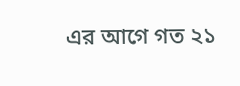এর আগে গত ২১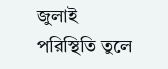জুলাই পরিস্থিতি তুলে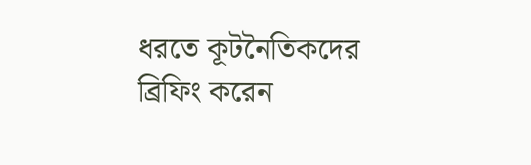ধরতে কূটনৈতিকদের ব্রিফিং করেন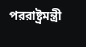পররাষ্ট্রমন্ত্রী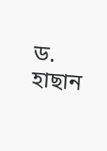ড. হাছান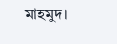মাহমুদ।